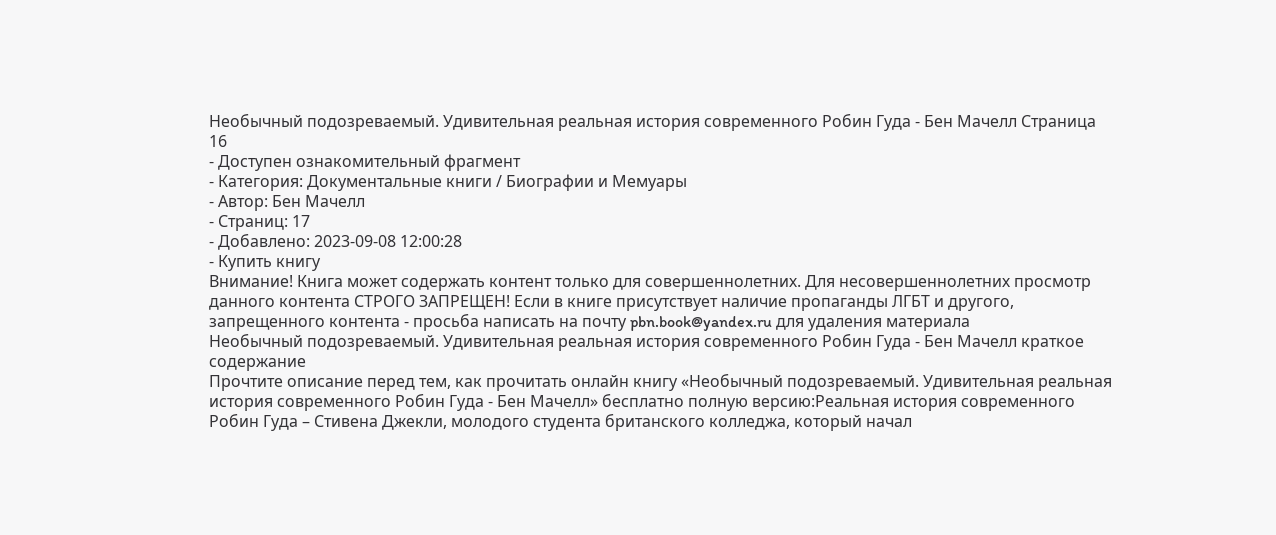Необычный подозреваемый. Удивительная реальная история современного Робин Гуда - Бен Мачелл Страница 16
- Доступен ознакомительный фрагмент
- Категория: Документальные книги / Биографии и Мемуары
- Автор: Бен Мачелл
- Страниц: 17
- Добавлено: 2023-09-08 12:00:28
- Купить книгу
Внимание! Книга может содержать контент только для совершеннолетних. Для несовершеннолетних просмотр данного контента СТРОГО ЗАПРЕЩЕН! Если в книге присутствует наличие пропаганды ЛГБТ и другого, запрещенного контента - просьба написать на почту pbn.book@yandex.ru для удаления материала
Необычный подозреваемый. Удивительная реальная история современного Робин Гуда - Бен Мачелл краткое содержание
Прочтите описание перед тем, как прочитать онлайн книгу «Необычный подозреваемый. Удивительная реальная история современного Робин Гуда - Бен Мачелл» бесплатно полную версию:Реальная история современного Робин Гуда – Стивена Джекли, молодого студента британского колледжа, который начал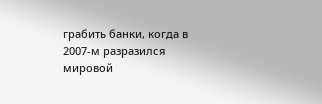грабить банки, когда в 2007-м разразился мировой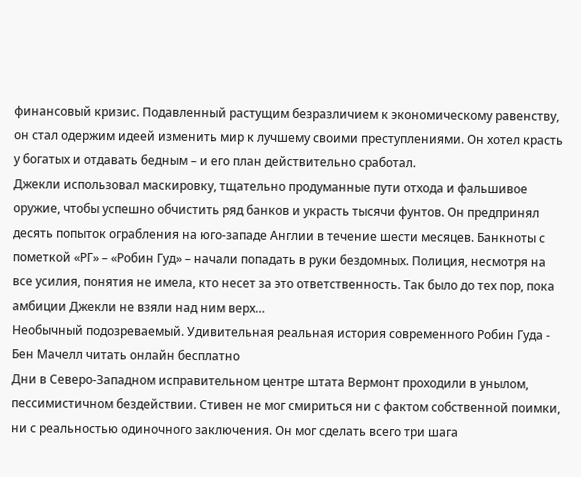финансовый кризис. Подавленный растущим безразличием к экономическому равенству, он стал одержим идеей изменить мир к лучшему своими преступлениями. Он хотел красть у богатых и отдавать бедным – и его план действительно сработал.
Джекли использовал маскировку, тщательно продуманные пути отхода и фальшивое оружие, чтобы успешно обчистить ряд банков и украсть тысячи фунтов. Он предпринял десять попыток ограбления на юго-западе Англии в течение шести месяцев. Банкноты с пометкой «РГ» – «Робин Гуд» – начали попадать в руки бездомных. Полиция, несмотря на все усилия, понятия не имела, кто несет за это ответственность. Так было до тех пор, пока амбиции Джекли не взяли над ним верх…
Необычный подозреваемый. Удивительная реальная история современного Робин Гуда - Бен Мачелл читать онлайн бесплатно
Дни в Северо-Западном исправительном центре штата Вермонт проходили в унылом, пессимистичном бездействии. Стивен не мог смириться ни с фактом собственной поимки, ни с реальностью одиночного заключения. Он мог сделать всего три шага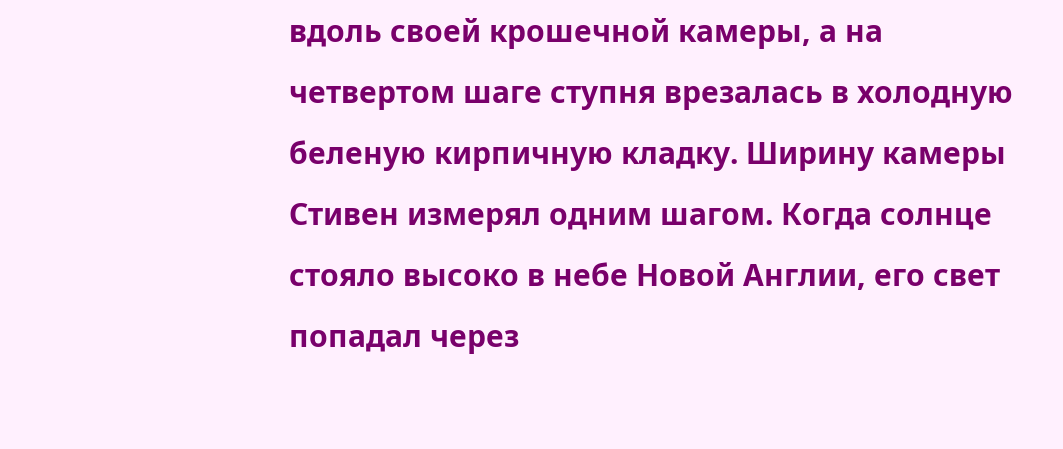вдоль своей крошечной камеры, а на четвертом шаге ступня врезалась в холодную беленую кирпичную кладку. Ширину камеры Стивен измерял одним шагом. Когда солнце стояло высоко в небе Новой Англии, его свет попадал через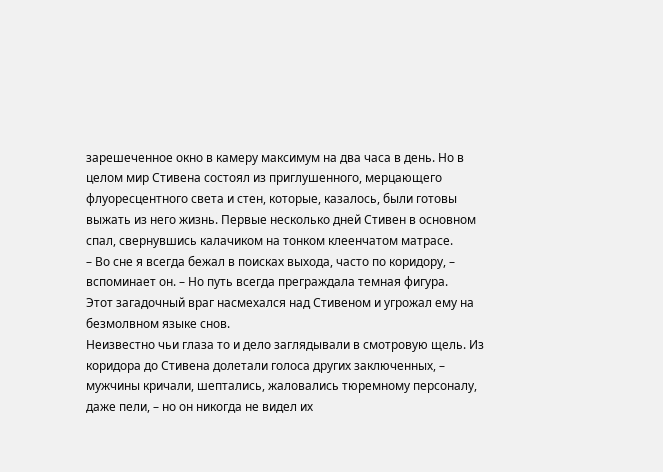зарешеченное окно в камеру максимум на два часа в день. Но в целом мир Стивена состоял из приглушенного, мерцающего флуоресцентного света и стен, которые, казалось, были готовы выжать из него жизнь. Первые несколько дней Стивен в основном спал, свернувшись калачиком на тонком клеенчатом матрасе.
– Во сне я всегда бежал в поисках выхода, часто по коридору, – вспоминает он. – Но путь всегда преграждала темная фигура.
Этот загадочный враг насмехался над Стивеном и угрожал ему на безмолвном языке снов.
Неизвестно чьи глаза то и дело заглядывали в смотровую щель. Из коридора до Стивена долетали голоса других заключенных, – мужчины кричали, шептались, жаловались тюремному персоналу, даже пели, – но он никогда не видел их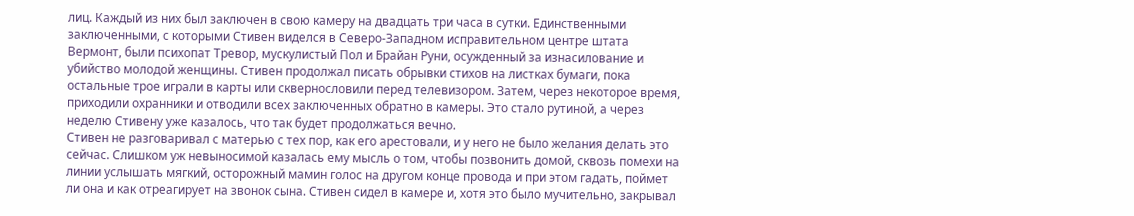лиц. Каждый из них был заключен в свою камеру на двадцать три часа в сутки. Единственными заключенными, с которыми Стивен виделся в Северо-Западном исправительном центре штата Вермонт, были психопат Тревор, мускулистый Пол и Брайан Руни, осужденный за изнасилование и убийство молодой женщины. Стивен продолжал писать обрывки стихов на листках бумаги, пока остальные трое играли в карты или сквернословили перед телевизором. Затем, через некоторое время, приходили охранники и отводили всех заключенных обратно в камеры. Это стало рутиной, а через неделю Стивену уже казалось, что так будет продолжаться вечно.
Стивен не разговаривал с матерью с тех пор, как его арестовали, и у него не было желания делать это сейчас. Слишком уж невыносимой казалась ему мысль о том, чтобы позвонить домой, сквозь помехи на линии услышать мягкий, осторожный мамин голос на другом конце провода и при этом гадать, поймет ли она и как отреагирует на звонок сына. Стивен сидел в камере и, хотя это было мучительно, закрывал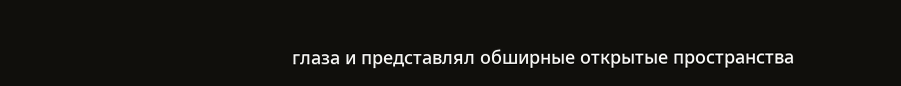глаза и представлял обширные открытые пространства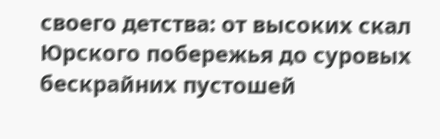своего детства: от высоких скал Юрского побережья до суровых бескрайних пустошей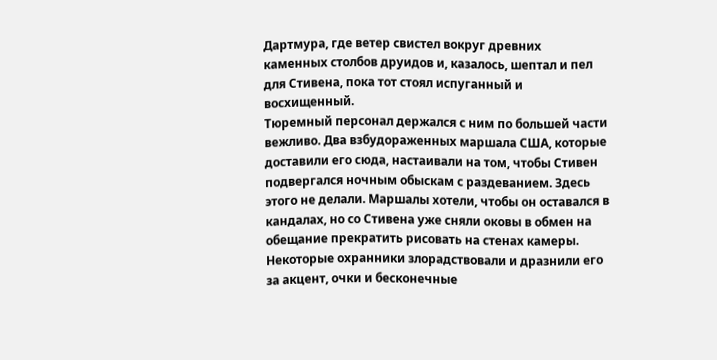Дартмура, где ветер свистел вокруг древних каменных столбов друидов и, казалось, шептал и пел для Стивена, пока тот стоял испуганный и восхищенный.
Тюремный персонал держался с ним по большей части вежливо. Два взбудораженных маршала США, которые доставили его сюда, настаивали на том, чтобы Стивен подвергался ночным обыскам с раздеванием. Здесь этого не делали. Маршалы хотели, чтобы он оставался в кандалах, но со Стивена уже сняли оковы в обмен на обещание прекратить рисовать на стенах камеры. Некоторые охранники злорадствовали и дразнили его за акцент, очки и бесконечные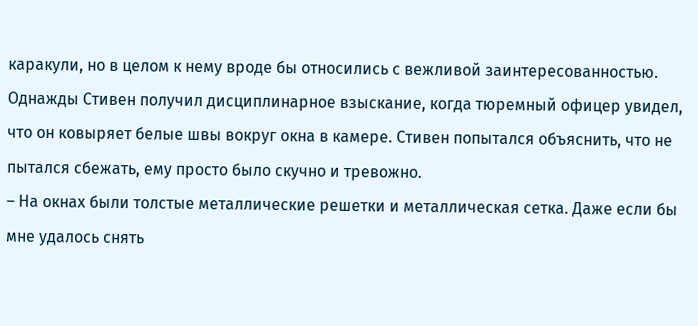каракули, но в целом к нему вроде бы относились с вежливой заинтересованностью.
Однажды Стивен получил дисциплинарное взыскание, когда тюремный офицер увидел, что он ковыряет белые швы вокруг окна в камере. Стивен попытался объяснить, что не пытался сбежать, ему просто было скучно и тревожно.
– На окнах были толстые металлические решетки и металлическая сетка. Даже если бы мне удалось снять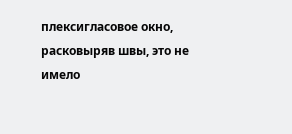плексигласовое окно, расковыряв швы, это не имело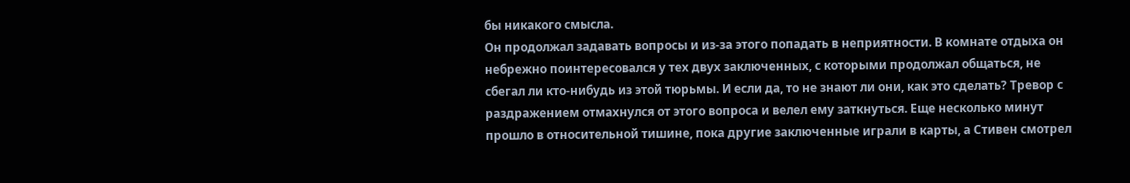бы никакого смысла.
Он продолжал задавать вопросы и из-за этого попадать в неприятности. В комнате отдыха он небрежно поинтересовался у тех двух заключенных, с которыми продолжал общаться, не сбегал ли кто-нибудь из этой тюрьмы. И если да, то не знают ли они, как это сделать? Тревор с раздражением отмахнулся от этого вопроса и велел ему заткнуться. Еще несколько минут прошло в относительной тишине, пока другие заключенные играли в карты, а Стивен смотрел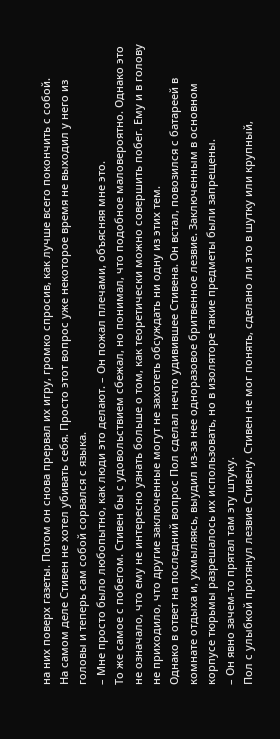на них поверх газеты. Потом он снова прервал их игру, громко спросив, как лучше всего покончить с собой.
На самом деле Стивен не хотел убивать себя. Просто этот вопрос уже некоторое время не выходил у него из головы и теперь сам собой сорвался с языка.
– Мне просто было любопытно, как люди это делают. – Он пожал плечами, объясняя мне это.
То же самое с побегом. Стивен бы с удовольствием сбежал, но понимал, что подобное маловероятно. Однако это не означало, что ему не интересно узнать больше о том, как теоретически можно совершить побег. Ему и в голову не приходило, что другие заключенные могут не захотеть обсуждать ни одну из этих тем.
Однако в ответ на последний вопрос Пол сделал нечто удивившее Стивена. Он встал, повозился с батареей в комнате отдыха и, ухмыляясь, выудил из-за нее одноразовое бритвенное лезвие. Заключенным в основном корпусе тюрьмы разрешалось их использовать, но в изоляторе такие предметы были запрещены.
– Он явно зачем-то прятал там эту штуку.
Пол с улыбкой протянул лезвие Стивену. Стивен не мог понять, сделано ли это в шутку или крупный,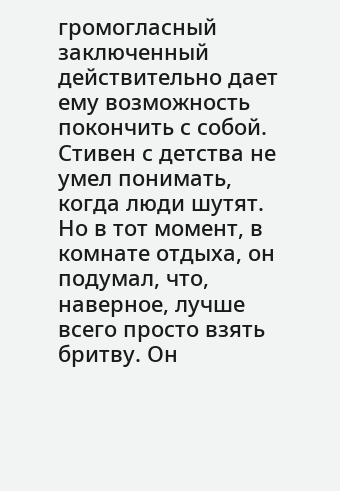громогласный заключенный действительно дает ему возможность покончить с собой. Стивен с детства не умел понимать, когда люди шутят. Но в тот момент, в комнате отдыха, он подумал, что, наверное, лучше всего просто взять бритву. Он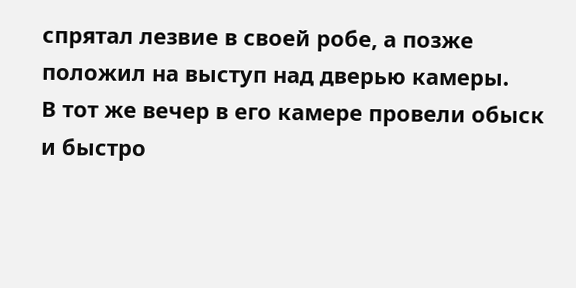спрятал лезвие в своей робе, а позже положил на выступ над дверью камеры.
В тот же вечер в его камере провели обыск и быстро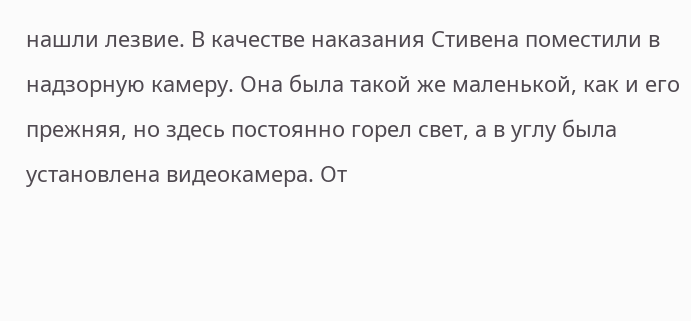нашли лезвие. В качестве наказания Стивена поместили в надзорную камеру. Она была такой же маленькой, как и его прежняя, но здесь постоянно горел свет, а в углу была установлена видеокамера. От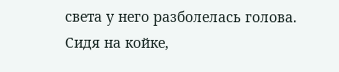света у него разболелась голова. Сидя на койке,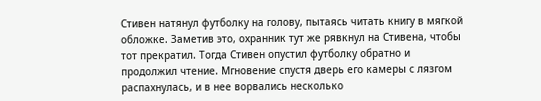Стивен натянул футболку на голову, пытаясь читать книгу в мягкой обложке. Заметив это, охранник тут же рявкнул на Стивена, чтобы тот прекратил. Тогда Стивен опустил футболку обратно и продолжил чтение. Мгновение спустя дверь его камеры с лязгом распахнулась, и в нее ворвались несколько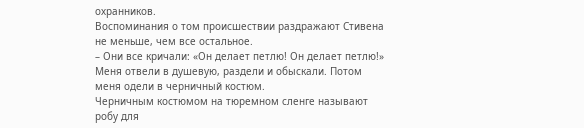охранников.
Воспоминания о том происшествии раздражают Стивена не меньше, чем все остальное.
– Они все кричали: «Он делает петлю! Он делает петлю!» Меня отвели в душевую, раздели и обыскали. Потом меня одели в черничный костюм.
Черничным костюмом на тюремном сленге называют робу для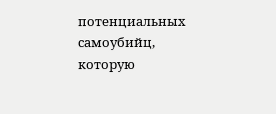потенциальных самоубийц, которую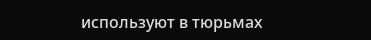используют в тюрьмах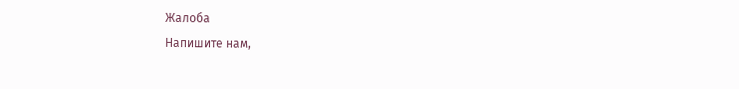Жалоба
Напишите нам,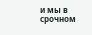и мы в срочном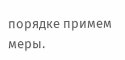порядке примем меры.